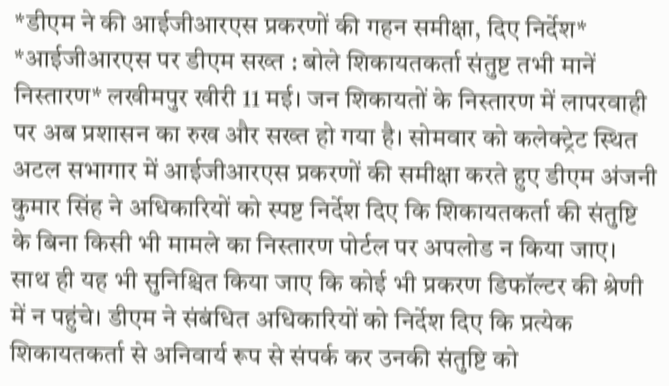*डीएम ने की आईजीआरएस प्रकरणों की गहन समीक्षा, दिए निर्देश* *आईजीआरएस पर डीएम सख्त : बोले शिकायतकर्ता संतुष्ट तभी मानें निस्तारण* लखीमपुर खीरी 11 मई। जन शिकायतों के निस्तारण में लापरवाही पर अब प्रशासन का रुख और सख्त हो गया है। सोमवार को कलेक्ट्रेट स्थित अटल सभागार में आईजीआरएस प्रकरणों की समीक्षा करते हुए डीएम अंजनी कुमार सिंह ने अधिकारियों को स्पष्ट निर्देश दिए कि शिकायतकर्ता की संतुष्टि के बिना किसी भी मामले का निस्तारण पोर्टल पर अपलोड न किया जाए। साथ ही यह भी सुनिश्चित किया जाए कि कोई भी प्रकरण डिफॉल्टर की श्रेणी में न पहुंचे। डीएम ने संबंधित अधिकारियों को निर्देश दिए कि प्रत्येक शिकायतकर्ता से अनिवार्य रूप से संपर्क कर उनकी संतुष्टि को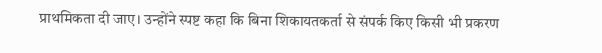प्राथमिकता दी जाए। उन्होंने स्पष्ट कहा कि बिना शिकायतकर्ता से संपर्क किए किसी भी प्रकरण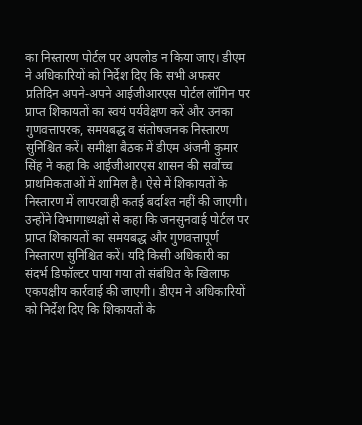का निस्तारण पोर्टल पर अपलोड न किया जाए। डीएम ने अधिकारियों को निर्देश दिए कि सभी अफसर प्रतिदिन अपने-अपने आईजीआरएस पोर्टल लॉगिन पर प्राप्त शिकायतों का स्वयं पर्यवेक्षण करें और उनका गुणवत्तापरक, समयबद्ध व संतोषजनक निस्तारण सुनिश्चित करें। समीक्षा बैठक में डीएम अंजनी कुमार सिंह ने कहा कि आईजीआरएस शासन की सर्वोच्च प्राथमिकताओं में शामिल है। ऐसे में शिकायतों के निस्तारण में लापरवाही कतई बर्दाश्त नहीं की जाएगी। उन्होंने विभागाध्यक्षों से कहा कि जनसुनवाई पोर्टल पर प्राप्त शिकायतों का समयबद्ध और गुणवत्तापूर्ण निस्तारण सुनिश्चित करें। यदि किसी अधिकारी का संदर्भ डिफॉल्टर पाया गया तो संबंधित के खिलाफ एकपक्षीय कार्रवाई की जाएगी। डीएम ने अधिकारियों को निर्देश दिए कि शिकायतों के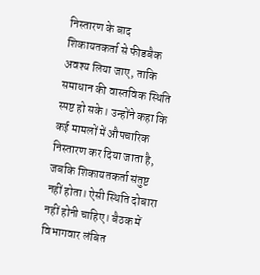निस्तारण के बाद शिकायतकर्ता से फीडबैक अवश्य लिया जाए, ताकि समाधान की वास्तविक स्थिति स्पष्ट हो सके। उन्होंने कहा कि कई मामलों में औपचारिक निस्तारण कर दिया जाता है, जबकि शिकायतकर्ता संतुष्ट नहीं होता। ऐसी स्थिति दोबारा नहीं होनी चाहिए। बैठक में विभागवार लंबित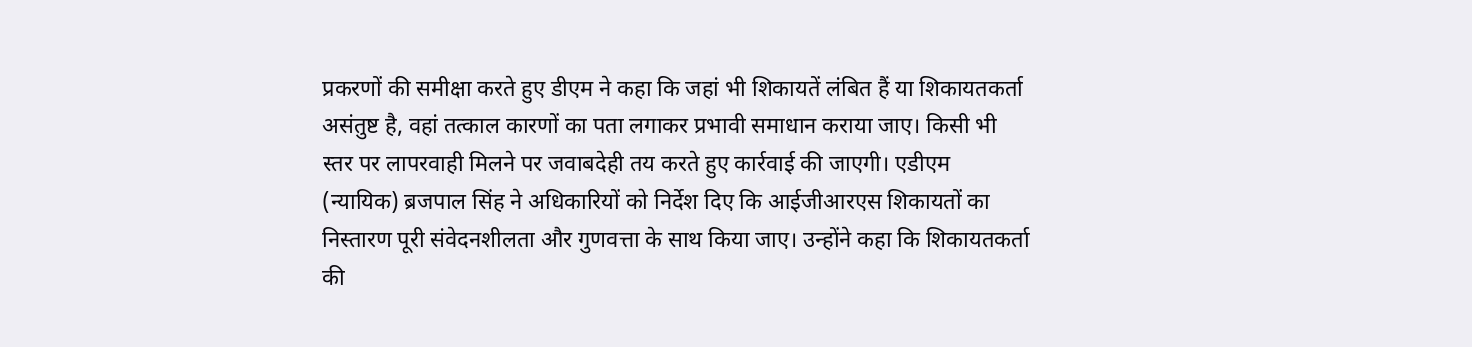प्रकरणों की समीक्षा करते हुए डीएम ने कहा कि जहां भी शिकायतें लंबित हैं या शिकायतकर्ता असंतुष्ट है, वहां तत्काल कारणों का पता लगाकर प्रभावी समाधान कराया जाए। किसी भी स्तर पर लापरवाही मिलने पर जवाबदेही तय करते हुए कार्रवाई की जाएगी। एडीएम (न्यायिक) ब्रजपाल सिंह ने अधिकारियों को निर्देश दिए कि आईजीआरएस शिकायतों का निस्तारण पूरी संवेदनशीलता और गुणवत्ता के साथ किया जाए। उन्होंने कहा कि शिकायतकर्ता की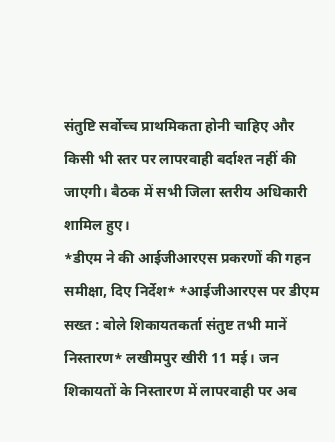संतुष्टि सर्वोच्च प्राथमिकता होनी चाहिए और किसी भी स्तर पर लापरवाही बर्दाश्त नहीं की जाएगी। बैठक में सभी जिला स्तरीय अधिकारी शामिल हुए।
*डीएम ने की आईजीआरएस प्रकरणों की गहन समीक्षा, दिए निर्देश* *आईजीआरएस पर डीएम सख्त : बोले शिकायतकर्ता संतुष्ट तभी मानें निस्तारण* लखीमपुर खीरी 11 मई। जन शिकायतों के निस्तारण में लापरवाही पर अब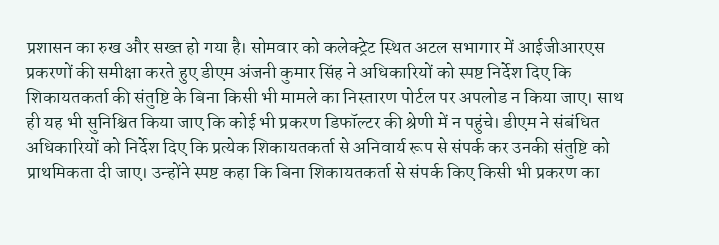प्रशासन का रुख और सख्त हो गया है। सोमवार को कलेक्ट्रेट स्थित अटल सभागार में आईजीआरएस प्रकरणों की समीक्षा करते हुए डीएम अंजनी कुमार सिंह ने अधिकारियों को स्पष्ट निर्देश दिए कि शिकायतकर्ता की संतुष्टि के बिना किसी भी मामले का निस्तारण पोर्टल पर अपलोड न किया जाए। साथ ही यह भी सुनिश्चित किया जाए कि कोई भी प्रकरण डिफॉल्टर की श्रेणी में न पहुंचे। डीएम ने संबंधित अधिकारियों को निर्देश दिए कि प्रत्येक शिकायतकर्ता से अनिवार्य रूप से संपर्क कर उनकी संतुष्टि को प्राथमिकता दी जाए। उन्होंने स्पष्ट कहा कि बिना शिकायतकर्ता से संपर्क किए किसी भी प्रकरण का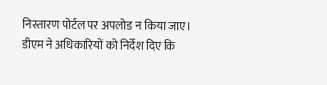निस्तारण पोर्टल पर अपलोड न किया जाए। डीएम ने अधिकारियों को निर्देश दिए कि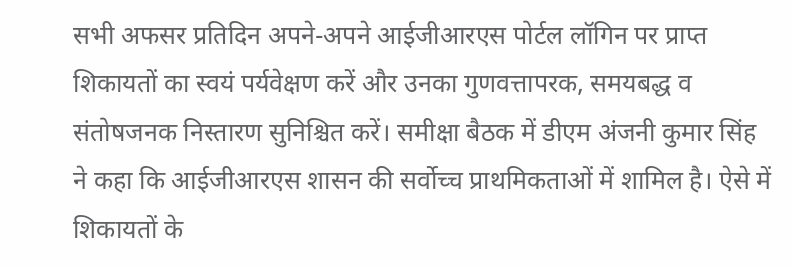सभी अफसर प्रतिदिन अपने-अपने आईजीआरएस पोर्टल लॉगिन पर प्राप्त शिकायतों का स्वयं पर्यवेक्षण करें और उनका गुणवत्तापरक, समयबद्ध व संतोषजनक निस्तारण सुनिश्चित करें। समीक्षा बैठक में डीएम अंजनी कुमार सिंह ने कहा कि आईजीआरएस शासन की सर्वोच्च प्राथमिकताओं में शामिल है। ऐसे में
शिकायतों के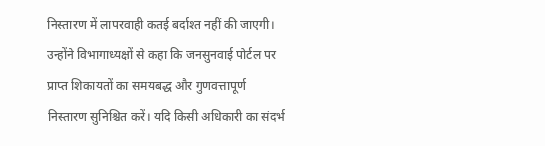निस्तारण में लापरवाही कतई बर्दाश्त नहीं की जाएगी। उन्होंने विभागाध्यक्षों से कहा कि जनसुनवाई पोर्टल पर प्राप्त शिकायतों का समयबद्ध और गुणवत्तापूर्ण निस्तारण सुनिश्चित करें। यदि किसी अधिकारी का संदर्भ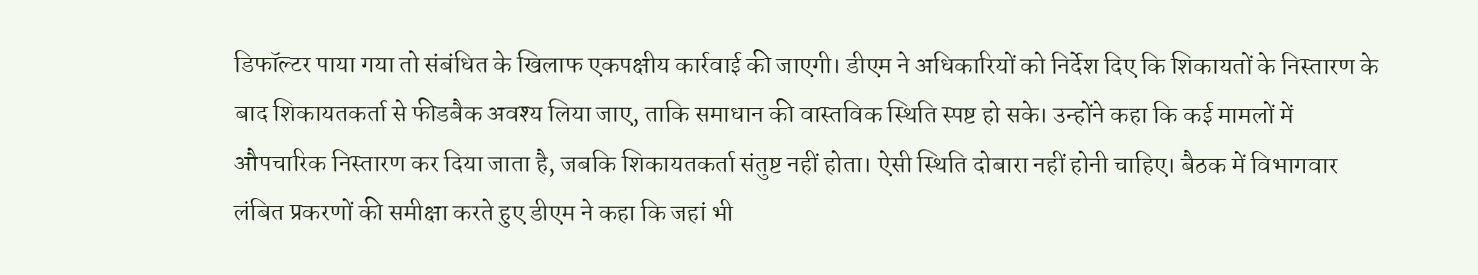डिफॉल्टर पाया गया तो संबंधित के खिलाफ एकपक्षीय कार्रवाई की जाएगी। डीएम ने अधिकारियों को निर्देश दिए कि शिकायतों के निस्तारण के बाद शिकायतकर्ता से फीडबैक अवश्य लिया जाए, ताकि समाधान की वास्तविक स्थिति स्पष्ट हो सके। उन्होंने कहा कि कई मामलों में औपचारिक निस्तारण कर दिया जाता है, जबकि शिकायतकर्ता संतुष्ट नहीं होता। ऐसी स्थिति दोबारा नहीं होनी चाहिए। बैठक में विभागवार लंबित प्रकरणों की समीक्षा करते हुए डीएम ने कहा कि जहां भी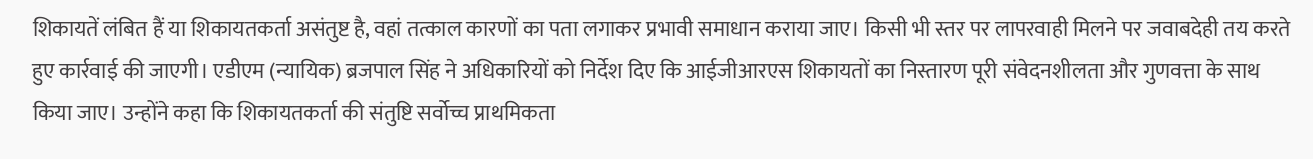शिकायतें लंबित हैं या शिकायतकर्ता असंतुष्ट है, वहां तत्काल कारणों का पता लगाकर प्रभावी समाधान कराया जाए। किसी भी स्तर पर लापरवाही मिलने पर जवाबदेही तय करते हुए कार्रवाई की जाएगी। एडीएम (न्यायिक) ब्रजपाल सिंह ने अधिकारियों को निर्देश दिए कि आईजीआरएस शिकायतों का निस्तारण पूरी संवेदनशीलता और गुणवत्ता के साथ किया जाए। उन्होंने कहा कि शिकायतकर्ता की संतुष्टि सर्वोच्च प्राथमिकता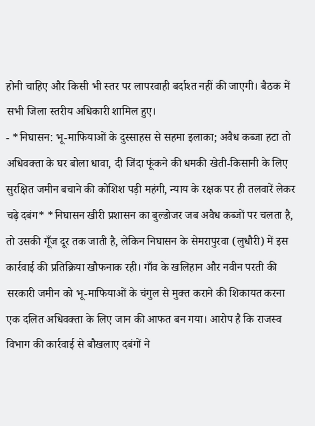होनी चाहिए और किसी भी स्तर पर लापरवाही बर्दाश्त नहीं की जाएगी। बैठक में सभी जिला स्तरीय अधिकारी शामिल हुए।
- *निघासन: भू-माफियाओं के दुस्साहस से सहमा इलाका; अवैध कब्जा हटा तो अधिवक्ता के घर बोला धावा, दी जिंदा फूंकने की धमकी खेती-किसानी के लिए सुरक्षित जमीन बचाने की कोशिश पड़ी महंगी, न्याय के रक्षक पर ही तलवारें लेकर चढ़े दबंग* *निघासन खीरी प्रशासन का बुल्डोजर जब अवैध कब्जों पर चलता है, तो उसकी गूँज दूर तक जाती है, लेकिन निघासन के सेमरापुरवा (लुधौरी) में इस कार्रवाई की प्रतिक्रिया खौफनाक रही। गाँव के खलिहान और नवीन परती की सरकारी जमीन को भू-माफियाओं के चंगुल से मुक्त कराने की शिकायत करना एक दलित अधिवक्ता के लिए जान की आफत बन गया। आरोप है कि राजस्व विभाग की कार्रवाई से बौखलाए दबंगों ने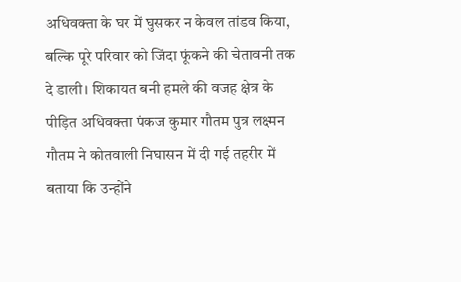अधिवक्ता के घर में घुसकर न केवल तांडव किया, बल्कि पूरे परिवार को जिंदा फूंकने की चेतावनी तक दे डाली। शिकायत बनी हमले की वजह क्षेत्र के पीड़ित अधिवक्ता पंकज कुमार गौतम पुत्र लक्ष्मन गौतम ने कोतवाली निघासन में दी गई तहरीर में बताया कि उन्होंने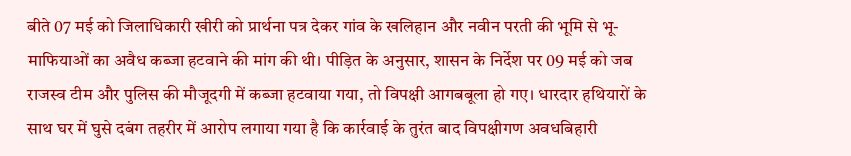बीते 07 मई को जिलाधिकारी खीरी को प्रार्थना पत्र देकर गांव के खलिहान और नवीन परती की भूमि से भू-माफियाओं का अवैध कब्जा हटवाने की मांग की थी। पीड़ित के अनुसार, शासन के निर्देश पर 09 मई को जब राजस्व टीम और पुलिस की मौजूदगी में कब्जा हटवाया गया, तो विपक्षी आगबबूला हो गए। धारदार हथियारों के साथ घर में घुसे दबंग तहरीर में आरोप लगाया गया है कि कार्रवाई के तुरंत बाद विपक्षीगण अवधबिहारी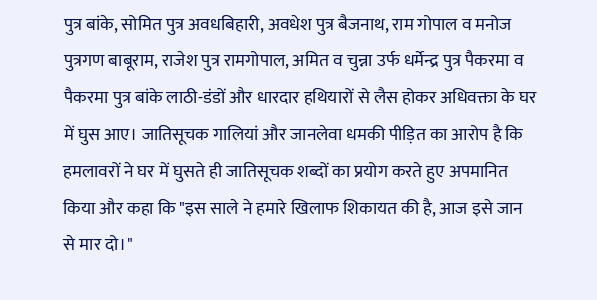पुत्र बांके, सोमित पुत्र अवधबिहारी, अवधेश पुत्र बैजनाथ, राम गोपाल व मनोज पुत्रगण बाबूराम, राजेश पुत्र रामगोपाल, अमित व चुन्ना उर्फ धर्मेन्द्र पुत्र पैकरमा व पैकरमा पुत्र बांके लाठी-डंडों और धारदार हथियारों से लैस होकर अधिवक्ता के घर में घुस आए। जातिसूचक गालियां और जानलेवा धमकी पीड़ित का आरोप है कि हमलावरों ने घर में घुसते ही जातिसूचक शब्दों का प्रयोग करते हुए अपमानित किया और कहा कि "इस साले ने हमारे खिलाफ शिकायत की है, आज इसे जान से मार दो।"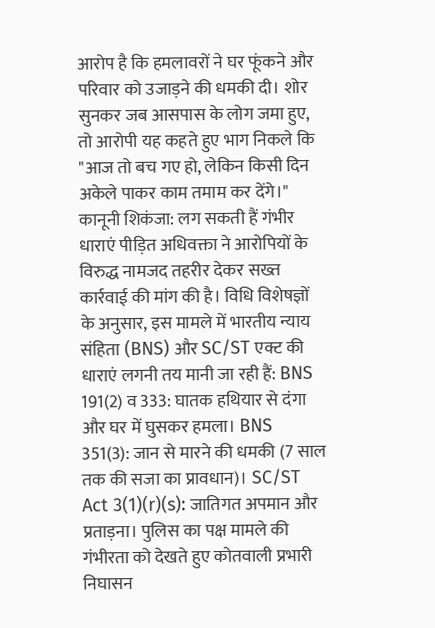आरोप है कि हमलावरों ने घर फूंकने और परिवार को उजाड़ने की धमकी दी। शोर सुनकर जब आसपास के लोग जमा हुए, तो आरोपी यह कहते हुए भाग निकले कि "आज तो बच गए हो, लेकिन किसी दिन अकेले पाकर काम तमाम कर देंगे।" कानूनी शिकंजा: लग सकती हैं गंभीर धाराएं पीड़ित अधिवक्ता ने आरोपियों के विरुद्ध नामजद तहरीर देकर सख्त कार्रवाई की मांग की है। विधि विशेषज्ञों के अनुसार, इस मामले में भारतीय न्याय संहिता (BNS) और SC/ST एक्ट की धाराएं लगनी तय मानी जा रही हैं: BNS 191(2) व 333: घातक हथियार से दंगा और घर में घुसकर हमला। BNS 351(3): जान से मारने की धमकी (7 साल तक की सजा का प्रावधान)। SC/ST Act 3(1)(r)(s): जातिगत अपमान और प्रताड़ना। पुलिस का पक्ष मामले की गंभीरता को देखते हुए कोतवाली प्रभारी निघासन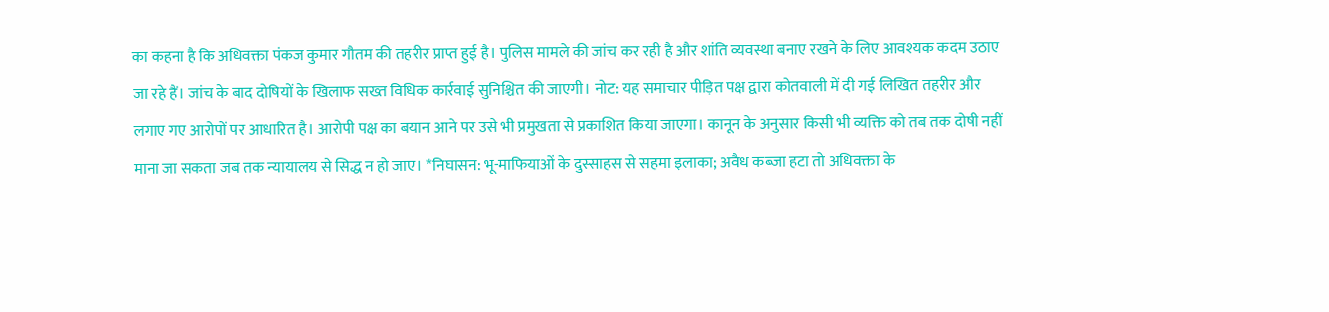का कहना है कि अधिवक्ता पंकज कुमार गौतम की तहरीर प्राप्त हुई है। पुलिस मामले की जांच कर रही है और शांति व्यवस्था बनाए रखने के लिए आवश्यक कदम उठाए जा रहे हैं। जांच के बाद दोषियों के खिलाफ सख्त विधिक कार्रवाई सुनिश्चित की जाएगी। नोट: यह समाचार पीड़ित पक्ष द्वारा कोतवाली में दी गई लिखित तहरीर और लगाए गए आरोपों पर आधारित है। आरोपी पक्ष का बयान आने पर उसे भी प्रमुखता से प्रकाशित किया जाएगा। कानून के अनुसार किसी भी व्यक्ति को तब तक दोषी नहीं माना जा सकता जब तक न्यायालय से सिद्ध न हो जाए। *निघासन: भू-माफियाओं के दुस्साहस से सहमा इलाका; अवैध कब्जा हटा तो अधिवक्ता के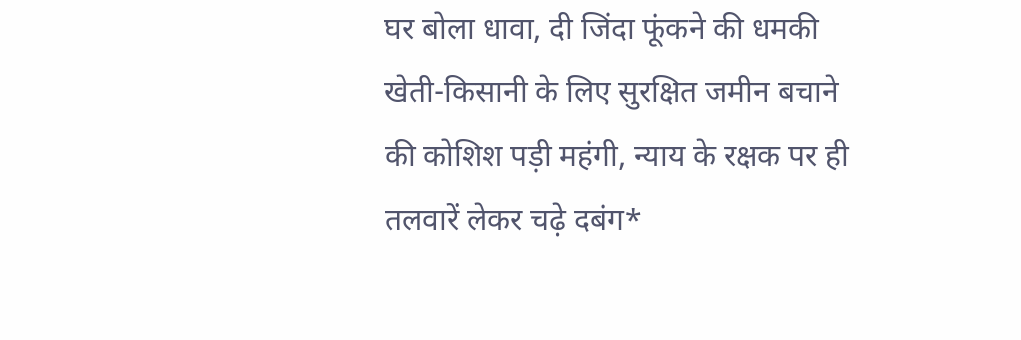घर बोला धावा, दी जिंदा फूंकने की धमकी खेती-किसानी के लिए सुरक्षित जमीन बचाने की कोशिश पड़ी महंगी, न्याय के रक्षक पर ही तलवारें लेकर चढ़े दबंग*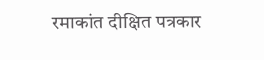रमाकांत दीक्षित पत्रकार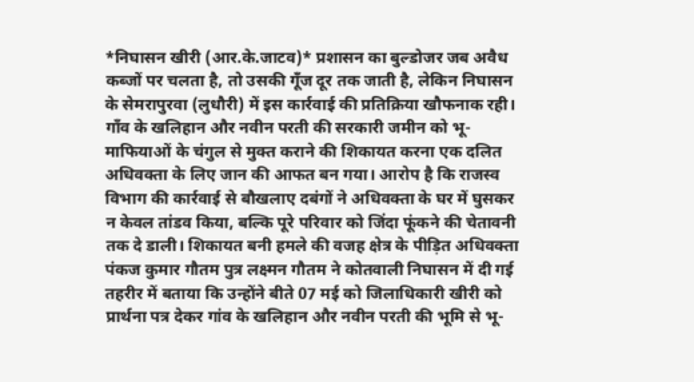*निघासन खीरी (आर.के.जाटव)* प्रशासन का बुल्डोजर जब अवैध कब्जों पर चलता है, तो उसकी गूँज दूर तक जाती है, लेकिन निघासन के सेमरापुरवा (लुधौरी) में इस कार्रवाई की प्रतिक्रिया खौफनाक रही। गाँव के खलिहान और नवीन परती की सरकारी जमीन को भू-माफियाओं के चंगुल से मुक्त कराने की शिकायत करना एक दलित अधिवक्ता के लिए जान की आफत बन गया। आरोप है कि राजस्व विभाग की कार्रवाई से बौखलाए दबंगों ने अधिवक्ता के घर में घुसकर न केवल तांडव किया, बल्कि पूरे परिवार को जिंदा फूंकने की चेतावनी तक दे डाली। शिकायत बनी हमले की वजह क्षेत्र के पीड़ित अधिवक्ता पंकज कुमार गौतम पुत्र लक्ष्मन गौतम ने कोतवाली निघासन में दी गई तहरीर में बताया कि उन्होंने बीते 07 मई को जिलाधिकारी खीरी को प्रार्थना पत्र देकर गांव के खलिहान और नवीन परती की भूमि से भू-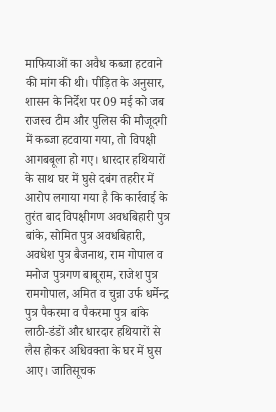माफियाओं का अवैध कब्जा हटवाने की मांग की थी। पीड़ित के अनुसार, शासन के निर्देश पर 09 मई को जब राजस्व टीम और पुलिस की मौजूदगी में कब्जा हटवाया गया, तो विपक्षी आगबबूला हो गए। धारदार हथियारों के साथ घर में घुसे दबंग तहरीर में आरोप लगाया गया है कि कार्रवाई के तुरंत बाद विपक्षीगण अवधबिहारी पुत्र बांके, सोमित पुत्र अवधबिहारी, अवधेश पुत्र बैजनाथ, राम गोपाल व मनोज पुत्रगण बाबूराम, राजेश पुत्र रामगोपाल, अमित व चुन्ना उर्फ धर्मेन्द्र पुत्र पैकरमा व पैकरमा पुत्र बांके लाठी-डंडों और धारदार हथियारों से लैस होकर अधिवक्ता के घर में घुस आए। जातिसूचक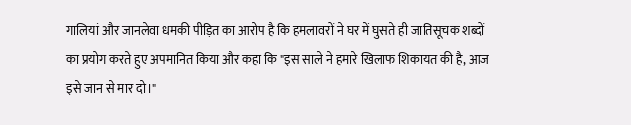गालियां और जानलेवा धमकी पीड़ित का आरोप है कि हमलावरों ने घर में घुसते ही जातिसूचक शब्दों का प्रयोग करते हुए अपमानित किया और कहा कि "इस साले ने हमारे खिलाफ शिकायत की है, आज इसे जान से मार दो।"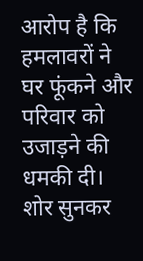आरोप है कि हमलावरों ने घर फूंकने और परिवार को उजाड़ने की धमकी दी। शोर सुनकर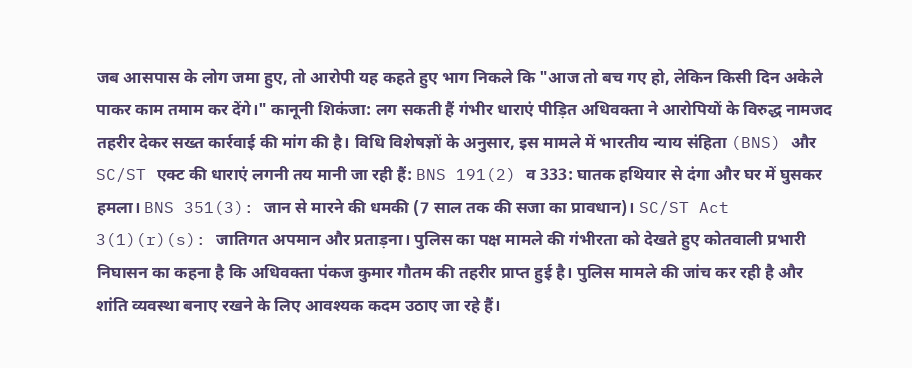जब आसपास के लोग जमा हुए, तो आरोपी यह कहते हुए भाग निकले कि "आज तो बच गए हो, लेकिन किसी दिन अकेले पाकर काम तमाम कर देंगे।" कानूनी शिकंजा: लग सकती हैं गंभीर धाराएं पीड़ित अधिवक्ता ने आरोपियों के विरुद्ध नामजद तहरीर देकर सख्त कार्रवाई की मांग की है। विधि विशेषज्ञों के अनुसार, इस मामले में भारतीय न्याय संहिता (BNS) और SC/ST एक्ट की धाराएं लगनी तय मानी जा रही हैं: BNS 191(2) व 333: घातक हथियार से दंगा और घर में घुसकर हमला। BNS 351(3): जान से मारने की धमकी (7 साल तक की सजा का प्रावधान)। SC/ST Act 3(1)(r)(s): जातिगत अपमान और प्रताड़ना। पुलिस का पक्ष मामले की गंभीरता को देखते हुए कोतवाली प्रभारी निघासन का कहना है कि अधिवक्ता पंकज कुमार गौतम की तहरीर प्राप्त हुई है। पुलिस मामले की जांच कर रही है और शांति व्यवस्था बनाए रखने के लिए आवश्यक कदम उठाए जा रहे हैं।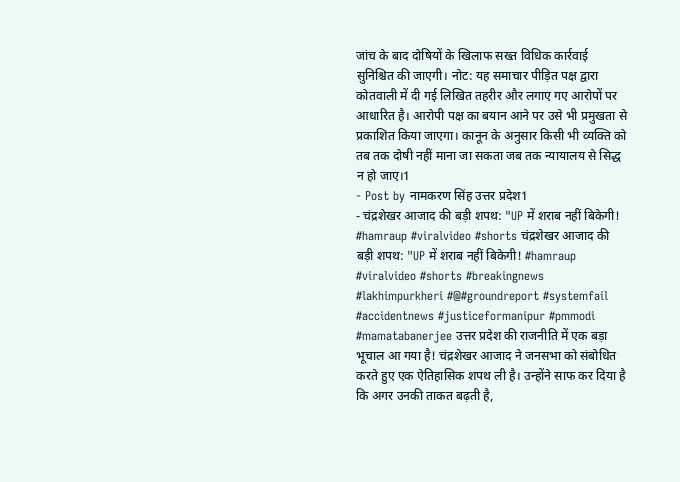जांच के बाद दोषियों के खिलाफ सख्त विधिक कार्रवाई सुनिश्चित की जाएगी। नोट: यह समाचार पीड़ित पक्ष द्वारा कोतवाली में दी गई लिखित तहरीर और लगाए गए आरोपों पर आधारित है। आरोपी पक्ष का बयान आने पर उसे भी प्रमुखता से प्रकाशित किया जाएगा। कानून के अनुसार किसी भी व्यक्ति को तब तक दोषी नहीं माना जा सकता जब तक न्यायालय से सिद्ध न हो जाए।1
- Post by नामकरण सिंह उत्तर प्रदेश1
- चंद्रशेखर आजाद की बड़ी शपथ: "UP में शराब नहीं बिकेगी! #hamraup #viralvideo #shorts चंद्रशेखर आजाद की बड़ी शपथ: "UP में शराब नहीं बिकेगी! #hamraup #viralvideo #shorts #breakingnews #lakhimpurkheri #@#groundreport #systemfail #accidentnews #justiceformanipur #pmmodi #mamatabanerjee उत्तर प्रदेश की राजनीति में एक बड़ा भूचाल आ गया है! चंद्रशेखर आजाद ने जनसभा को संबोधित करते हुए एक ऐतिहासिक शपथ ली है। उन्होंने साफ कर दिया है कि अगर उनकी ताकत बढ़ती है,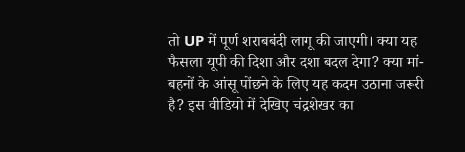तो UP में पूर्ण शराबबंदी लागू की जाएगी। क्या यह फैसला यूपी की दिशा और दशा बदल देगा? क्या मां-बहनों के आंसू पोंछने के लिए यह कदम उठाना जरूरी है? इस वीडियो में देखिए चंद्रशेखर का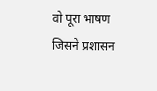वो पूरा भाषण जिसने प्रशासन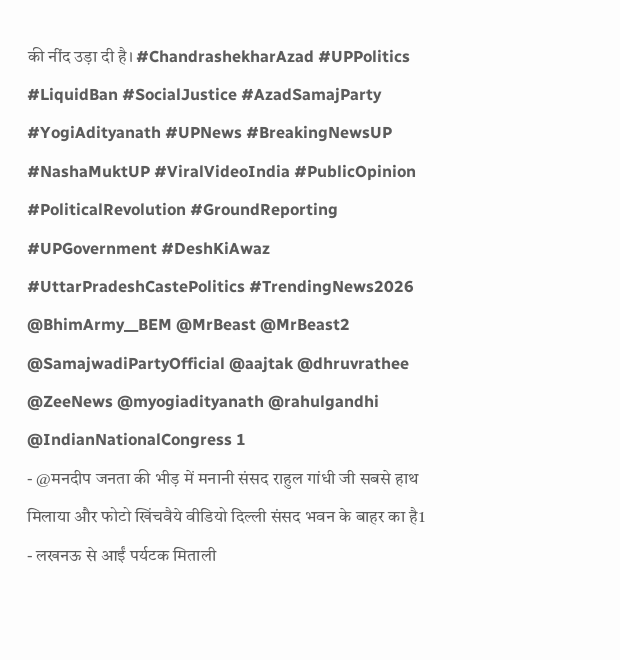की नींद उड़ा दी है। #ChandrashekharAzad #UPPolitics #LiquidBan #SocialJustice #AzadSamajParty #YogiAdityanath #UPNews #BreakingNewsUP #NashaMuktUP #ViralVideoIndia #PublicOpinion #PoliticalRevolution #GroundReporting #UPGovernment #DeshKiAwaz #UttarPradeshCastePolitics #TrendingNews2026 @BhimArmy__BEM @MrBeast @MrBeast2 @SamajwadiPartyOfficial @aajtak @dhruvrathee @ZeeNews @myogiadityanath @rahulgandhi @IndianNationalCongress 1
- @मनदीप जनता की भीड़ में मनानी संसद राहुल गांधी जी सबसे हाथ मिलाया और फोटो खिंचवैये वीडियो दिल्ली संसद भवन के बाहर का है1
- लखनऊ से आईं पर्यटक मिताली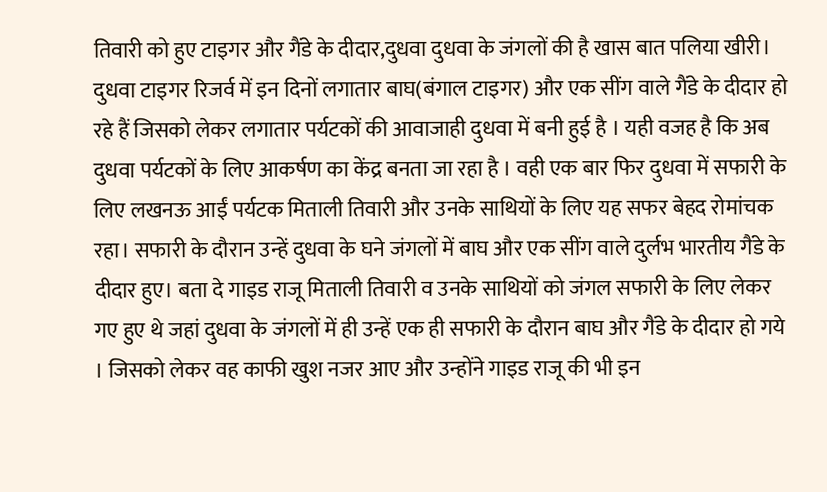तिवारी को हुए टाइगर और गैंडे के दीदार,दुधवा दुधवा के जंगलों की है खास बात पलिया खीरी। दुधवा टाइगर रिजर्व में इन दिनों लगातार बाघ(बंगाल टाइगर) और एक सींग वाले गैंडे के दीदार हो रहे हैं जिसको लेकर लगातार पर्यटकों की आवाजाही दुधवा में बनी हुई है । यही वजह है कि अब दुधवा पर्यटकों के लिए आकर्षण का केंद्र बनता जा रहा है । वही एक बार फिर दुधवा में सफारी के लिए लखनऊ आईं पर्यटक मिताली तिवारी और उनके साथियों के लिए यह सफर बेहद रोमांचक रहा। सफारी के दौरान उन्हें दुधवा के घने जंगलों में बाघ और एक सींग वाले दुर्लभ भारतीय गैंडे के दीदार हुए। बता दे गाइड राजू मिताली तिवारी व उनके साथियों को जंगल सफारी के लिए लेकर गए हुए थे जहां दुधवा के जंगलों में ही उन्हें एक ही सफारी के दौरान बाघ और गैंडे के दीदार हो गये । जिसको लेकर वह काफी खुश नजर आए और उन्होंने गाइड राजू की भी इन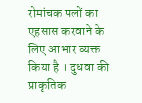रोमांचक पलों का एहसास करवाने के लिए आभार व्यक्त किया है । दुधवा की प्राकृतिक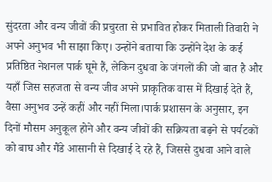सुंदरता और वन्य जीवों की प्रचुरता से प्रभावित होकर मिताली तिवारी ने अपने अनुभव भी साझा किए। उन्होंने बताया कि उन्होंने देश के कई प्रतिष्ठित नेशनल पार्क घूमे हैं, लेकिन दुधवा के जंगलों की जो बात है और यहाँ जिस सहजता से वन्य जीव अपने प्राकृतिक वास में दिखाई देते हैं, वैसा अनुभव उन्हें कहीं और नहीं मिला।पार्क प्रशासन के अनुसार, इन दिनों मौसम अनुकूल होने और वन्य जीवों की सक्रियता बढ़ने से पर्यटकों को बाघ और गैंडे आसानी से दिखाई दे रहे हैं, जिससे दुधवा आने वाले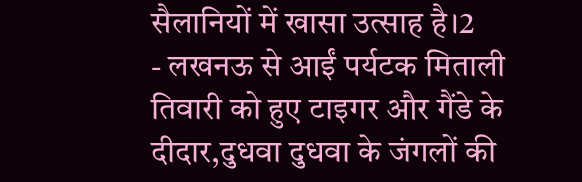सैलानियों में खासा उत्साह है।2
- लखनऊ से आईं पर्यटक मिताली तिवारी को हुए टाइगर और गैंडे के दीदार,दुधवा दुधवा के जंगलों की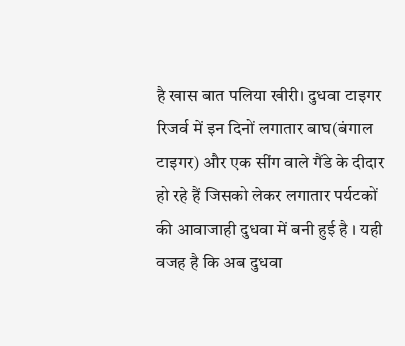है खास बात पलिया खीरी। दुधवा टाइगर रिजर्व में इन दिनों लगातार बाघ(बंगाल टाइगर) और एक सींग वाले गैंडे के दीदार हो रहे हैं जिसको लेकर लगातार पर्यटकों की आवाजाही दुधवा में बनी हुई है । यही वजह है कि अब दुधवा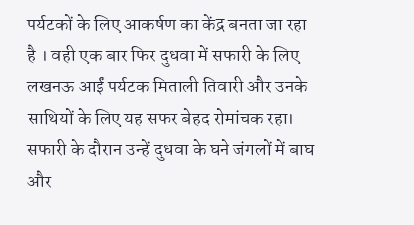पर्यटकों के लिए आकर्षण का केंद्र बनता जा रहा है । वही एक बार फिर दुधवा में सफारी के लिए लखनऊ आईं पर्यटक मिताली तिवारी और उनके साथियों के लिए यह सफर बेहद रोमांचक रहा। सफारी के दौरान उन्हें दुधवा के घने जंगलों में बाघ और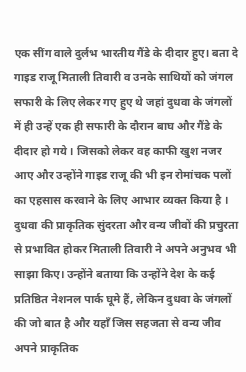एक सींग वाले दुर्लभ भारतीय गैंडे के दीदार हुए। बता दे गाइड राजू मिताली तिवारी व उनके साथियों को जंगल सफारी के लिए लेकर गए हुए थे जहां दुधवा के जंगलों में ही उन्हें एक ही सफारी के दौरान बाघ और गैंडे के दीदार हो गये । जिसको लेकर वह काफी खुश नजर आए और उन्होंने गाइड राजू की भी इन रोमांचक पलों का एहसास करवाने के लिए आभार व्यक्त किया है । दुधवा की प्राकृतिक सुंदरता और वन्य जीवों की प्रचुरता से प्रभावित होकर मिताली तिवारी ने अपने अनुभव भी साझा किए। उन्होंने बताया कि उन्होंने देश के कई प्रतिष्ठित नेशनल पार्क घूमे हैं, लेकिन दुधवा के जंगलों की जो बात है और यहाँ जिस सहजता से वन्य जीव अपने प्राकृतिक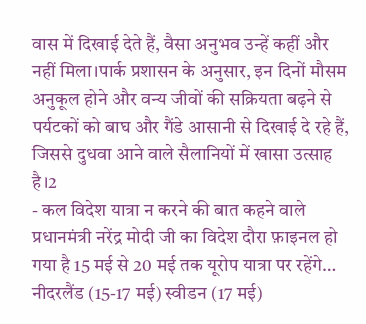वास में दिखाई देते हैं, वैसा अनुभव उन्हें कहीं और नहीं मिला।पार्क प्रशासन के अनुसार, इन दिनों मौसम अनुकूल होने और वन्य जीवों की सक्रियता बढ़ने से पर्यटकों को बाघ और गैंडे आसानी से दिखाई दे रहे हैं, जिससे दुधवा आने वाले सैलानियों में खासा उत्साह है।2
- कल विदेश यात्रा न करने की बात कहने वाले प्रधानमंत्री नरेंद्र मोदी जी का विदेश दौरा फ़ाइनल हो गया है 15 मई से 20 मई तक यूरोप यात्रा पर रहेंगे… नीदरलैंड (15-17 मई) स्वीडन (17 मई)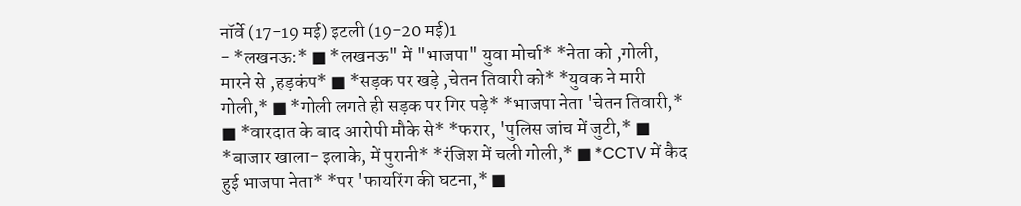नॉर्वे (17-19 मई) इटली (19-20 मई)1
- *लखनऊ:* ■ *लखनऊ" में "भाजपा" युवा मोर्चा* *नेता को ,गोली, मारने से ,हड़कंप* ■ *सड़क पर खड़े ,चेतन तिवारी को* *युवक ने मारी गोली,* ■ *गोली लगते ही सड़क पर गिर पड़े* *भाजपा नेता 'चेतन तिवारी,* ■ *वारदात के बाद आरोपी मौके से* *फरार, 'पुलिस जांच में जुटी,* ■ *बाजार खाला- इलाके, में पुरानी* *रंजिश में चली गोली,* ■ *CCTV में कैद हुई भाजपा नेता* *पर 'फायरिंग की घटना,* ■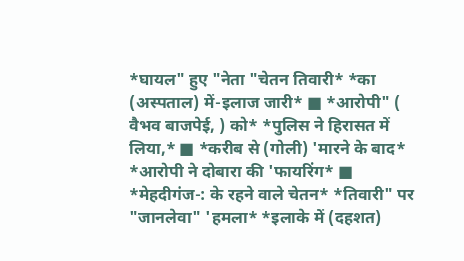*घायल" हुए "नेता "चेतन तिवारी* *का (अस्पताल) में-इलाज जारी* ■ *आरोपी" ( वैभव बाजपेई, ) को* *पुलिस ने हिरासत में लिया,* ■ *करीब से (गोली) 'मारने के बाद* *आरोपी ने दोबारा की 'फायरिंग* ■ *मेहदीगंज-: के रहने वाले चेतन* *तिवारी" पर "जानलेवा" 'हमला* *इलाके में (दहशत)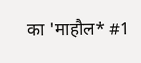का 'माहौल* #1